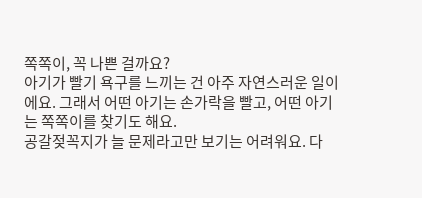쪽쪽이, 꼭 나쁜 걸까요?
아기가 빨기 욕구를 느끼는 건 아주 자연스러운 일이에요. 그래서 어떤 아기는 손가락을 빨고, 어떤 아기는 쪽쪽이를 찾기도 해요.
공갈젖꼭지가 늘 문제라고만 보기는 어려워요. 다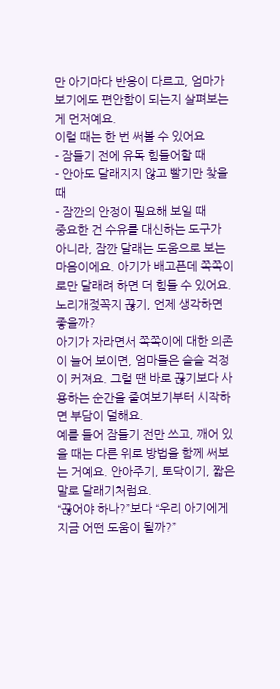만 아기마다 반응이 다르고, 엄마가 보기에도 편안함이 되는지 살펴보는 게 먼저예요.
이럴 때는 한 번 써볼 수 있어요
- 잠들기 전에 유독 힘들어할 때
- 안아도 달래지지 않고 빨기만 찾을 때
- 잠깐의 안정이 필요해 보일 때
중요한 건 수유를 대신하는 도구가 아니라, 잠깐 달래는 도움으로 보는 마음이에요. 아기가 배고픈데 쪽쪽이로만 달래려 하면 더 힘들 수 있어요.
노리개젖꼭지 끊기, 언제 생각하면 좋을까?
아기가 자라면서 쪽쪽이에 대한 의존이 늘어 보이면, 엄마들은 슬슬 걱정이 커져요. 그럴 땐 바로 끊기보다 사용하는 순간을 줄여보기부터 시작하면 부담이 덜해요.
예를 들어 잠들기 전만 쓰고, 깨어 있을 때는 다른 위로 방법을 함께 써보는 거예요. 안아주기, 토닥이기, 짧은 말로 달래기처럼요.
“끊어야 하나?”보다 “우리 아기에게 지금 어떤 도움이 될까?”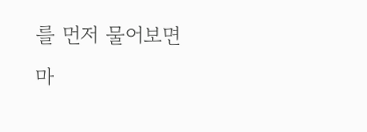를 먼저 물어보면 마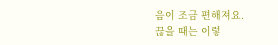음이 조금 편해져요.
끊을 때는 이렇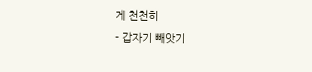게 천천히
- 갑자기 빼앗기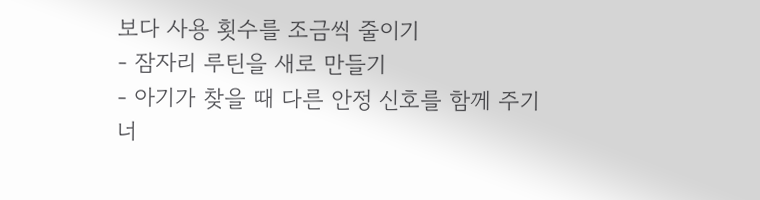보다 사용 횟수를 조금씩 줄이기
- 잠자리 루틴을 새로 만들기
- 아기가 찾을 때 다른 안정 신호를 함께 주기
너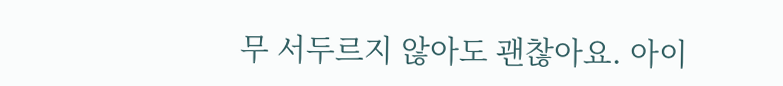무 서두르지 않아도 괜찮아요. 아이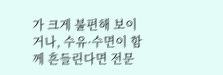가 크게 불편해 보이거나, 수유·수면이 함께 흔들린다면 전문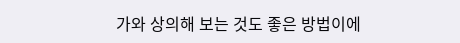가와 상의해 보는 것도 좋은 방법이에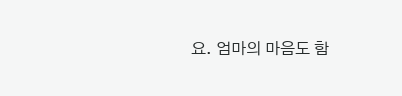요. 엄마의 마음도 함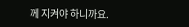께 지켜야 하니까요.